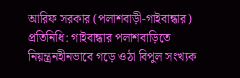আরিফ সরকার (পলাশবাড়ী-গাইবান্ধার) প্রতিনিধি: গাইবান্ধার পলাশবাড়িতে নিয়ন্ত্রনহীনভাবে গড়ে ওঠা বিপুল সংখ্যক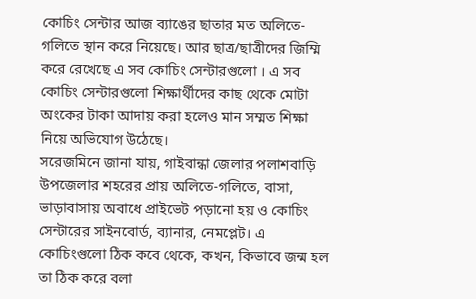কোচিং সেন্টার আজ ব্যাঙের ছাতার মত অলিতে-গলিতে স্থান করে নিয়েছে। আর ছাত্র/ছাত্রীদের জিম্মি করে রেখেছে এ সব কোচিং সেন্টারগুলো । এ সব কোচিং সেন্টারগুলো শিক্ষার্থীদের কাছ থেকে মোটা অংকের টাকা আদায় করা হলেও মান সম্মত শিক্ষা নিয়ে অভিযোগ উঠেছে।
সরেজমিনে জানা যায়, গাইবান্ধা জেলার পলাশবাড়ি উপজেলার শহরের প্রায় অলিতে-গলিতে, বাসা, ভাড়াবাসায় অবাধে প্রাইভেট পড়ানো হয় ও কোচিং সেন্টারের সাইনবোর্ড, ব্যানার, নেমপ্লেট। এ কোচিংগুলো ঠিক কবে থেকে, কখন, কিভাবে জন্ম হল তা ঠিক করে বলা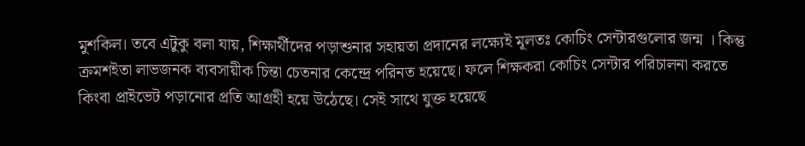মুশকিল। তবে এটুকু বলা যায়, শিক্ষার্থীদের পড়াশুনার সহায়তা প্রদানের লক্ষ্যেই মূলতঃ কোচিং সেন্টারগুলোর জন্ম । কিন্তু ক্রমশইতা লাভজনক ব্যবসায়ীক চিন্তা চেতনার কেন্দ্রে পরিনত হয়েছে। ফলে শিক্ষকরা কোচিং সেন্টার পরিচালনা করতে কিংবা প্রাইভেট পড়ানোর প্রতি আগ্রহী হয়ে উঠেছে। সেই সাথে যুক্ত হয়েছে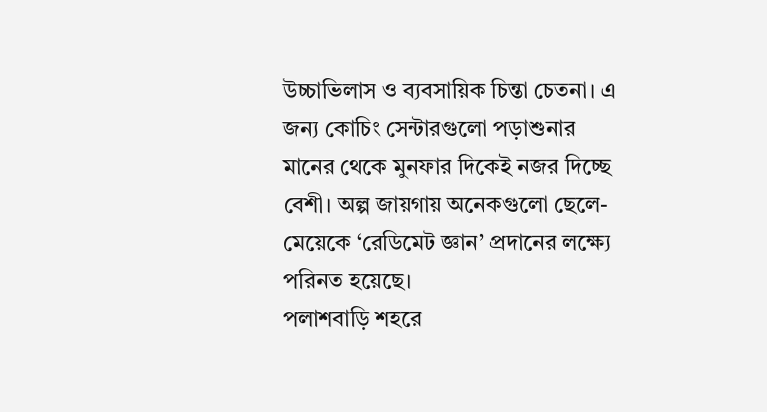উচ্চাভিলাস ও ব্যবসায়িক চিন্তা চেতনা। এ জন্য কোচিং সেন্টারগুলো পড়াশুনার মানের থেকে মুনফার দিকেই নজর দিচ্ছে বেশী। অল্প জায়গায় অনেকগুলো ছেলে-মেয়েকে ‘রেডিমেট জ্ঞান’ প্রদানের লক্ষ্যে পরিনত হয়েছে।
পলাশবাড়ি শহরে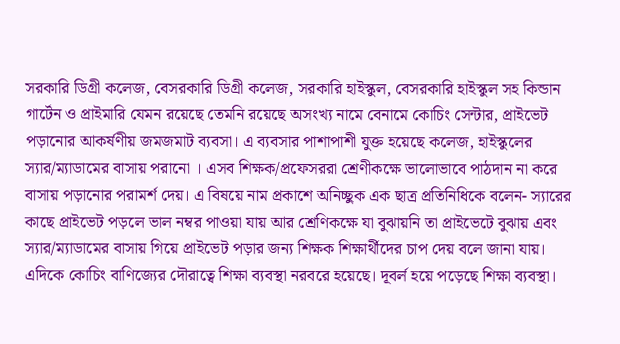সরকারি ডিগ্রী কলেজ, বেসরকারি ডিগ্রী কলেজ, সরকারি হাইস্কুল, বেসরকারি হাইস্কুল সহ কিন্ডান গার্টেন ও প্রাইমারি যেমন রয়েছে তেমনি রয়েছে অসংখ্য নামে বেনামে কোচিং সেন্টার, প্রাইভেট পড়ানোর আকর্ষণীয় জমজমাট ব্যবসা। এ ব্যবসার পাশাপাশী যুক্ত হয়েছে কলেজ, হাইস্কুলের স্যার/ম্যাডামের বাসায় পরানো । এসব শিক্ষক/প্রফেসররা শ্রেণীকক্ষে ভালোভাবে পাঠদান না করে বাসায় পড়ানোর পরামর্শ দেয়। এ বিষয়ে নাম প্রকাশে অনিচ্ছুক এক ছাত্র প্রতিনিধিকে বলেন- স্যারের কাছে প্রাইভেট পড়লে ভাল নম্বর পাওয়া যায় আর শ্রেণিকক্ষে যা বুঝায়নি তা প্রাইভেটে বুঝায় এবং স্যার/ম্যাডামের বাসায় গিয়ে প্রাইভেট পড়ার জন্য শিক্ষক শিক্ষার্থীদের চাপ দেয় বলে জানা যায়।
এদিকে কোচিং বাণিজ্যের দৌরাত্বে শিক্ষা ব্যবস্থা নরবরে হয়েছে। দূবর্ল হয়ে পড়েছে শিক্ষা ব্যবস্থা।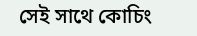সেই সাথে কোচিং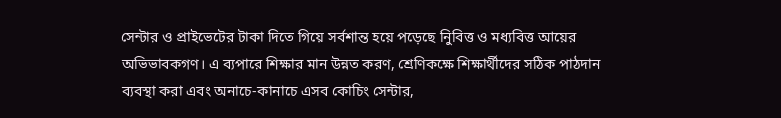সেন্টার ও প্রাইভেটের টাকা দিতে গিয়ে সর্বশান্ত হয়ে পড়েছে নিুবিত্ত ও মধ্যবিত্ত আয়ের অভিভাবকগণ। এ ব্যপারে শিক্ষার মান উন্নত করণ, শ্রেণিকক্ষে শিক্ষার্থীদের সঠিক পাঠদান ব্যবস্থা করা এবং অনাচে-কানাচে এসব কোচিং সেন্টার,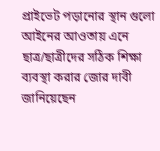প্রাইভেট পড়ানোর স্থান গুলো আইনের আওতায় এনে ছাত্র/ছাত্রীদের সঠিক শিক্ষা ব্যবস্থা করার জোর দাবী জানিয়েছেন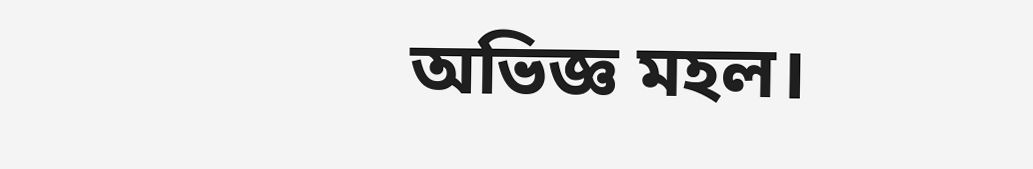অভিজ্ঞ মহল।